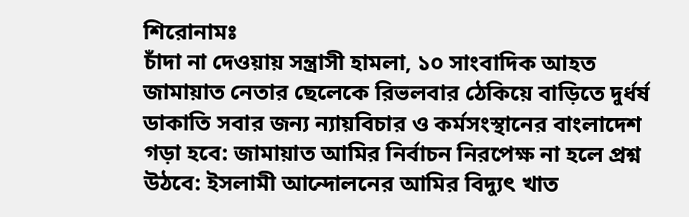শিরোনামঃ
চাঁদা না দেওয়ায় সন্ত্রাসী হামলা, ১০ সাংবাদিক আহত জামায়াত নেতার ছেলেকে রিভলবার ঠেকিয়ে বাড়িতে দুর্ধর্ষ ডাকাতি সবার জন্য ন্যায়বিচার ও কর্মসংস্থানের বাংলাদেশ গড়া হবে: জামায়াত আমির নির্বাচন নিরপেক্ষ না হলে প্রশ্ন উঠবে: ইসলামী আন্দোলনের আমির বিদ্যুৎ খাত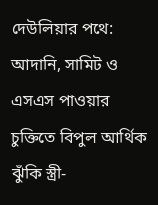দেউলিয়ার পথে: আদানি, সামিট ও এসএস পাওয়ার চুক্তিতে বিপুল আর্থিক ঝুঁকি স্ত্রী-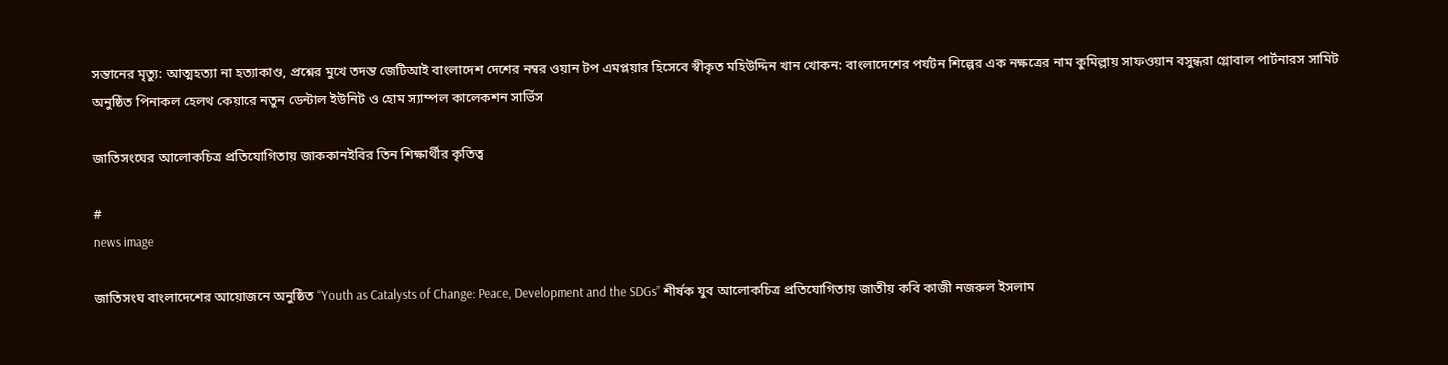সন্তানের মৃত্যু: আত্মহত্যা না হত্যাকাণ্ড, প্রশ্নের মুখে তদন্ত জেটিআই বাংলাদেশ দেশের নম্বর ওয়ান টপ এমপ্লয়ার হিসেবে স্বীকৃত মহিউদ্দিন খান খোকন: বাংলাদেশের পর্যটন শিল্পের এক নক্ষত্রের নাম কুমিল্লায় সাফওয়ান বসুন্ধরা গ্লোবাল পার্টনারস সামিট অনুষ্ঠিত পিনাকল হেলথ কেয়ারে নতুন ডেন্টাল ইউনিট ও হোম স্যাম্পল কালেকশন সার্ভিস

জাতিসংঘের আলোকচিত্র প্রতিযোগিতায় জাককানইবির তিন শিক্ষার্থীর কৃতিত্ব

#
news image

জাতিসংঘ বাংলাদেশের আয়োজনে অনুষ্ঠিত “Youth as Catalysts of Change: Peace, Development and the SDGs” শীর্ষক যুব আলোকচিত্র প্রতিযোগিতায় জাতীয় কবি কাজী নজরুল ইসলাম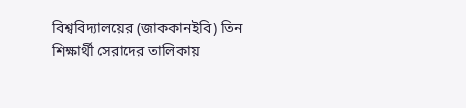বিশ্ববিদ্যালয়ের (জাককানইবি) তিন শিক্ষার্থী সেরাদের তালিকায়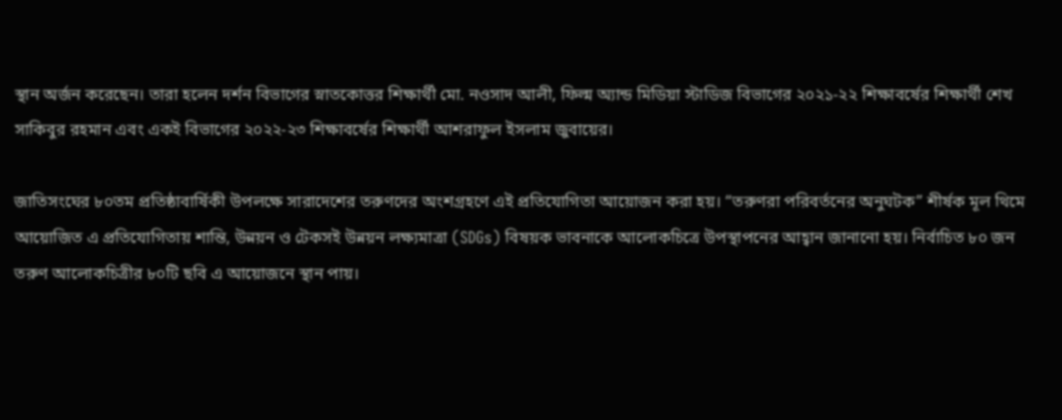স্থান অর্জন করেছেন। তারা হলেন দর্শন বিভাগের স্নাতকোত্তর শিক্ষার্থী মো. নওসাদ আলী, ফিল্ম অ্যান্ড মিডিয়া স্টাডিজ বিভাগের ২০২১-২২ শিক্ষাবর্ষের শিক্ষার্থী শেখ সাকিবুর রহমান এবং একই বিভাগের ২০২২-২৩ শিক্ষাবর্ষের শিক্ষার্থী আশরাফুল ইসলাম জুবায়ের।

জাতিসংঘের ৮০তম প্রতিষ্ঠাবার্ষিকী উপলক্ষে সারাদেশের তরুণদের অংশগ্রহণে এই প্রতিযোগিতা আয়োজন করা হয়। “তরুণরা পরিবর্তনের অনুঘটক” শীর্ষক মূল থিমে আয়োজিত এ প্রতিযোগিতায় শান্তি, উন্নয়ন ও টেকসই উন্নয়ন লক্ষ্যমাত্রা (SDGs) বিষয়ক ভাবনাকে আলোকচিত্রে উপস্থাপনের আহ্বান জানানো হয়। নির্বাচিত ৮০ জন তরুণ আলোকচিত্রীর ৮০টি ছবি এ আয়োজনে স্থান পায়।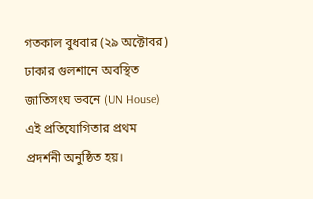গতকাল বুধবার (২৯ অক্টোবর) ঢাকার গুলশানে অবস্থিত জাতিসংঘ ভবনে (UN House) এই প্রতিযোগিতার প্রথম প্রদর্শনী অনুষ্ঠিত হয়।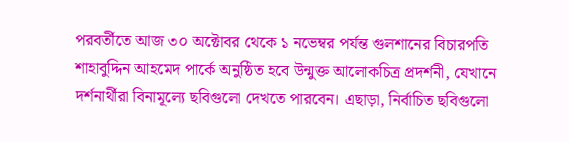পরবর্তীতে আজ ৩০ অক্টোবর থেকে ১ নভেম্বর পর্যন্ত গুলশানের বিচারপতি শাহাবুদ্দিন আহমেদ পার্কে অনুষ্ঠিত হবে উন্মুক্ত আলোকচিত্র প্রদর্শনী, যেখানে দর্শনার্থীরা বিনামূল্যে ছবিগুলো দেখতে পারবেন। এছাড়া, নির্বাচিত ছবিগুলো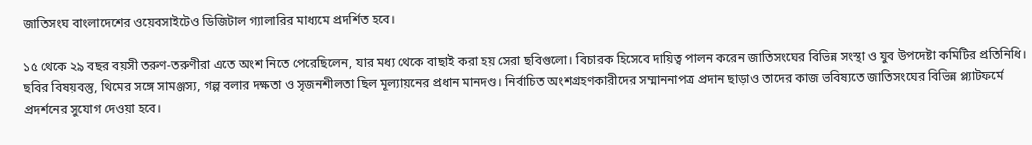জাতিসংঘ বাংলাদেশের ওয়েবসাইটেও ডিজিটাল গ্যালারির মাধ্যমে প্রদর্শিত হবে।

১৫ থেকে ২৯ বছর বয়সী তরুণ-তরুণীরা এতে অংশ নিতে পেরেছিলেন, যার মধ্য থেকে বাছাই করা হয় সেরা ছবিগুলো। বিচারক হিসেবে দায়িত্ব পালন করেন জাতিসংঘের বিভিন্ন সংস্থা ও যুব উপদেষ্টা কমিটির প্রতিনিধি। ছবির বিষয়বস্তু, থিমের সঙ্গে সামঞ্জস্য, গল্প বলার দক্ষতা ও সৃজনশীলতা ছিল মূল্যায়নের প্রধান মানদণ্ড। নির্বাচিত অংশগ্রহণকারীদের সম্মাননাপত্র প্রদান ছাড়াও তাদের কাজ ভবিষ্যতে জাতিসংঘের বিভিন্ন প্ল্যাটফর্মে প্রদর্শনের সুযোগ দেওয়া হবে।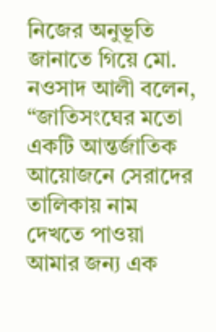নিজের অনুভূতি জানাতে গিয়ে মো. নওসাদ আলী বলেন, “জাতিসংঘের মতো একটি আন্তর্জাতিক আয়োজনে সেরাদের তালিকায় নাম দেখতে পাওয়া আমার জন্য এক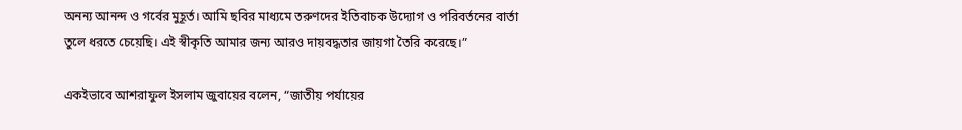অনন্য আনন্দ ও গর্বের মুহূর্ত। আমি ছবির মাধ্যমে তরুণদের ইতিবাচক উদ্যোগ ও পরিবর্তনের বার্তা তুলে ধরতে চেয়েছি। এই স্বীকৃতি আমার জন্য আরও দায়বদ্ধতার জায়গা তৈরি করেছে।”

একইভাবে আশরাফুল ইসলাম জুবায়ের বলেন, “জাতীয় পর্যায়ের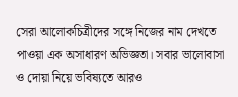সেরা আলোকচিত্রীদের সঙ্গে নিজের নাম দেখতে পাওয়া এক অসাধারণ অভিজ্ঞতা। সবার ভালোবাসা ও দোয়া নিয়ে ভবিষ্যতে আরও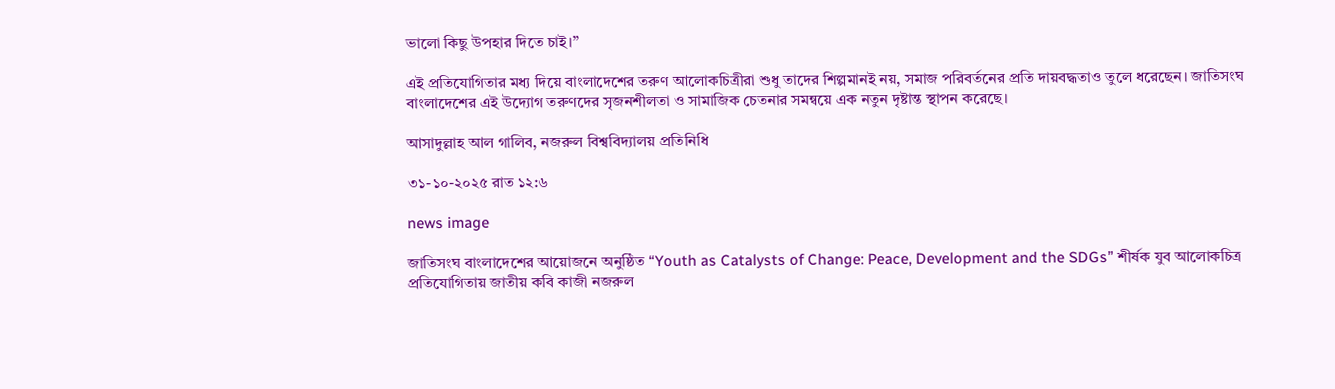ভালো কিছু উপহার দিতে চাই।”

এই প্রতিযোগিতার মধ্য দিয়ে বাংলাদেশের তরুণ আলোকচিত্রীরা শুধু তাদের শিল্পমানই নয়, সমাজ পরিবর্তনের প্রতি দায়বদ্ধতাও তুলে ধরেছেন। জাতিসংঘ বাংলাদেশের এই উদ্যোগ তরুণদের সৃজনশীলতা ও সামাজিক চেতনার সমন্বয়ে এক নতুন দৃষ্টান্ত স্থাপন করেছে।

আসাদুল্লাহ আল গালিব, নজরুল বিশ্ববিদ্যালয় প্রতিনিধি

৩১-১০-২০২৫ রাত ১২:৬

news image

জাতিসংঘ বাংলাদেশের আয়োজনে অনুষ্ঠিত “Youth as Catalysts of Change: Peace, Development and the SDGs” শীর্ষক যুব আলোকচিত্র প্রতিযোগিতায় জাতীয় কবি কাজী নজরুল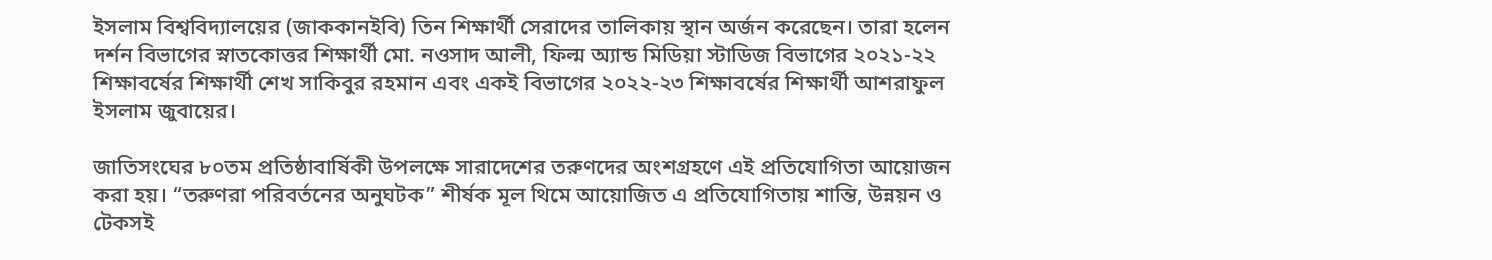ইসলাম বিশ্ববিদ্যালয়ের (জাককানইবি) তিন শিক্ষার্থী সেরাদের তালিকায় স্থান অর্জন করেছেন। তারা হলেন দর্শন বিভাগের স্নাতকোত্তর শিক্ষার্থী মো. নওসাদ আলী, ফিল্ম অ্যান্ড মিডিয়া স্টাডিজ বিভাগের ২০২১-২২ শিক্ষাবর্ষের শিক্ষার্থী শেখ সাকিবুর রহমান এবং একই বিভাগের ২০২২-২৩ শিক্ষাবর্ষের শিক্ষার্থী আশরাফুল ইসলাম জুবায়ের।

জাতিসংঘের ৮০তম প্রতিষ্ঠাবার্ষিকী উপলক্ষে সারাদেশের তরুণদের অংশগ্রহণে এই প্রতিযোগিতা আয়োজন করা হয়। “তরুণরা পরিবর্তনের অনুঘটক” শীর্ষক মূল থিমে আয়োজিত এ প্রতিযোগিতায় শান্তি, উন্নয়ন ও টেকসই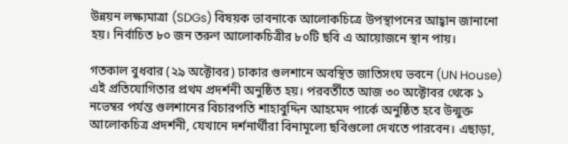উন্নয়ন লক্ষ্যমাত্রা (SDGs) বিষয়ক ভাবনাকে আলোকচিত্রে উপস্থাপনের আহ্বান জানানো হয়। নির্বাচিত ৮০ জন তরুণ আলোকচিত্রীর ৮০টি ছবি এ আয়োজনে স্থান পায়।

গতকাল বুধবার (২৯ অক্টোবর) ঢাকার গুলশানে অবস্থিত জাতিসংঘ ভবনে (UN House) এই প্রতিযোগিতার প্রথম প্রদর্শনী অনুষ্ঠিত হয়। পরবর্তীতে আজ ৩০ অক্টোবর থেকে ১ নভেম্বর পর্যন্ত গুলশানের বিচারপতি শাহাবুদ্দিন আহমেদ পার্কে অনুষ্ঠিত হবে উন্মুক্ত আলোকচিত্র প্রদর্শনী, যেখানে দর্শনার্থীরা বিনামূল্যে ছবিগুলো দেখতে পারবেন। এছাড়া,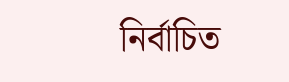নির্বাচিত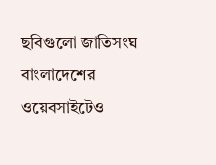ছবিগুলো জাতিসংঘ বাংলাদেশের ওয়েবসাইটেও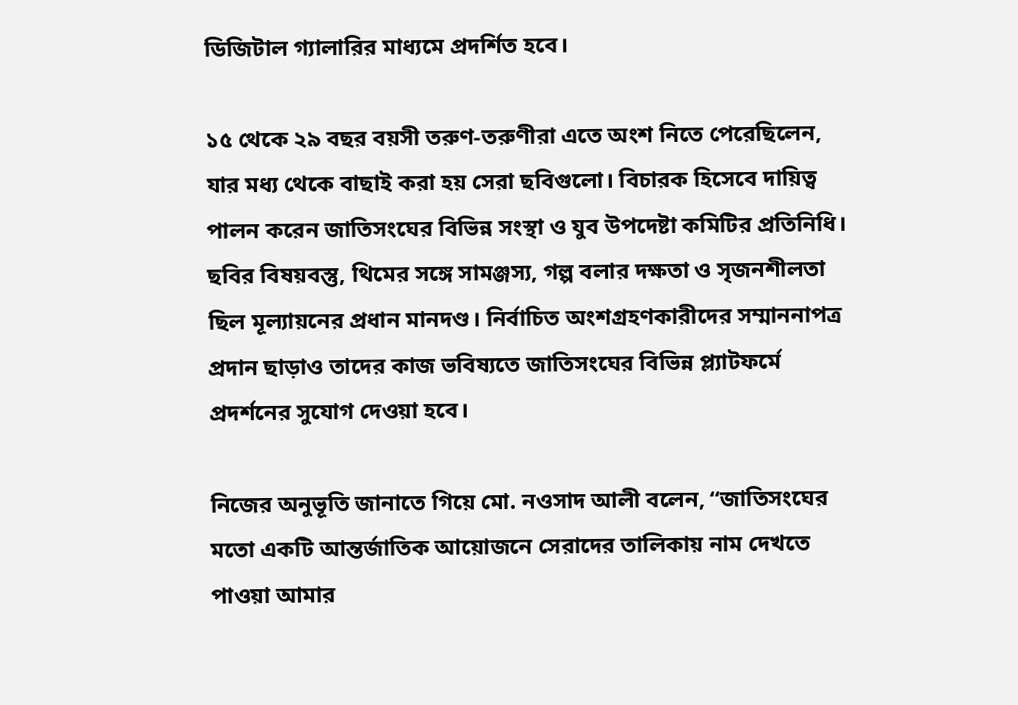ডিজিটাল গ্যালারির মাধ্যমে প্রদর্শিত হবে।

১৫ থেকে ২৯ বছর বয়সী তরুণ-তরুণীরা এতে অংশ নিতে পেরেছিলেন, যার মধ্য থেকে বাছাই করা হয় সেরা ছবিগুলো। বিচারক হিসেবে দায়িত্ব পালন করেন জাতিসংঘের বিভিন্ন সংস্থা ও যুব উপদেষ্টা কমিটির প্রতিনিধি। ছবির বিষয়বস্তু, থিমের সঙ্গে সামঞ্জস্য, গল্প বলার দক্ষতা ও সৃজনশীলতা ছিল মূল্যায়নের প্রধান মানদণ্ড। নির্বাচিত অংশগ্রহণকারীদের সম্মাননাপত্র প্রদান ছাড়াও তাদের কাজ ভবিষ্যতে জাতিসংঘের বিভিন্ন প্ল্যাটফর্মে প্রদর্শনের সুযোগ দেওয়া হবে।

নিজের অনুভূতি জানাতে গিয়ে মো. নওসাদ আলী বলেন, “জাতিসংঘের মতো একটি আন্তর্জাতিক আয়োজনে সেরাদের তালিকায় নাম দেখতে পাওয়া আমার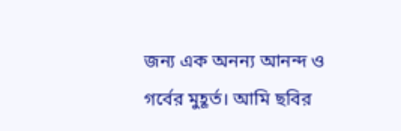জন্য এক অনন্য আনন্দ ও গর্বের মুহূর্ত। আমি ছবির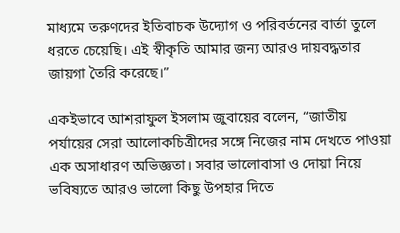মাধ্যমে তরুণদের ইতিবাচক উদ্যোগ ও পরিবর্তনের বার্তা তুলে ধরতে চেয়েছি। এই স্বীকৃতি আমার জন্য আরও দায়বদ্ধতার জায়গা তৈরি করেছে।”

একইভাবে আশরাফুল ইসলাম জুবায়ের বলেন, “জাতীয় পর্যায়ের সেরা আলোকচিত্রীদের সঙ্গে নিজের নাম দেখতে পাওয়া এক অসাধারণ অভিজ্ঞতা। সবার ভালোবাসা ও দোয়া নিয়ে ভবিষ্যতে আরও ভালো কিছু উপহার দিতে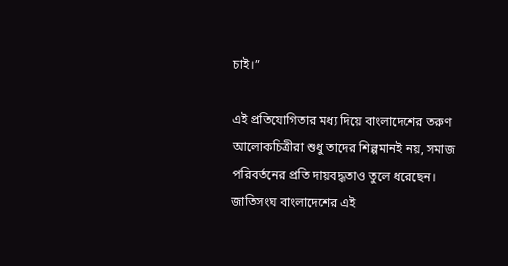চাই।”

এই প্রতিযোগিতার মধ্য দিয়ে বাংলাদেশের তরুণ আলোকচিত্রীরা শুধু তাদের শিল্পমানই নয়, সমাজ পরিবর্তনের প্রতি দায়বদ্ধতাও তুলে ধরেছেন। জাতিসংঘ বাংলাদেশের এই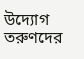উদ্যোগ তরুণদের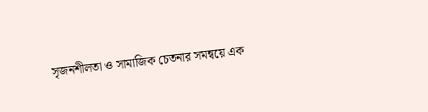সৃজনশীলতা ও সামাজিক চেতনার সমন্বয়ে এক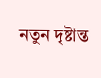নতুন দৃষ্টান্ত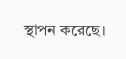স্থাপন করেছে।